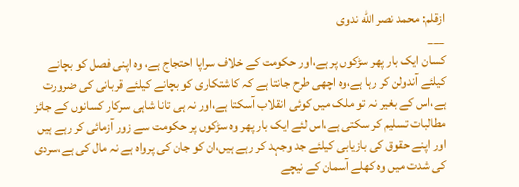ازقلم: محمد نصر الله ندوی
___
کسان ایک بار پھر سڑکوں پر ہے،اور حکومت کے خلاف سراپا احتجاج ہے، وہ اپنی فصل کو بچانے کیلئے آندولن کر رہا ہے،وہ اچھی طرح جانتا ہے کہ کاشتکاری کو بچانے کیلئے قربانی کی ضرورت ہے،اس کے بغیر نہ تو ملک میں کوئی انقلاب آسکتا ہے،اور نہ ہی تانا شاہی سرکار کسانوں کے جائز مطالبات تسلیم کر سکتی ہے،اس لئے ایک بار پھر وہ سڑکوں پر حکومت سے زور آزمائی کر رہے ہیں اور اپنے حقوق کی بازیابی کیلئے جد وجہد کر رہے ہیں،ان کو جان کی پرواہ ہے نہ مال کی ہے،سردی کی شدت میں وہ کھلے آسمان کے نیچے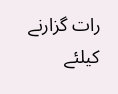رات گزارنے کیلئے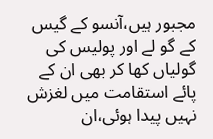مجبور ہیں،آنسو کے گیس کے گو لے اور پولیس کی گولیاں کھا کر بھی ان کے پائے استقامت میں لغزش نہیں پیدا ہوئی،ان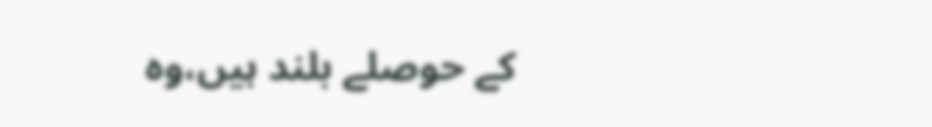کے حوصلے بلند ہیں،وہ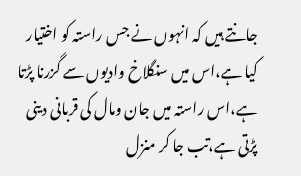جانتے ہیں کہ انہوں نے جس راستہ کو اختیار کیا ہے،اس میں سنگلاخ وادیوں سے گزرنا پڑتا ہے،اس راستہ میں جان ومال کی قربانی دینی پڑتی ہے،تب جا کر منزل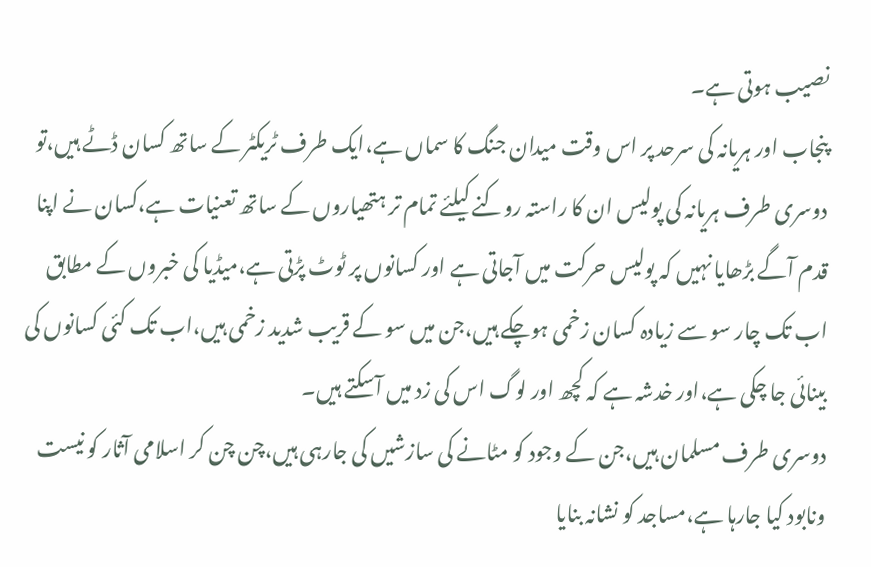نصیب ہوتی ہے۔
پنجاب اور ہریانہ کی سرحد پر اس وقت میدان جنگ کا سماں ہے،ایک طرف ٹریکٹر کے ساتھ کسان ڈٹے ہیں،تو دوسری طرف ہریانہ کی پولیس ان کا راستہ روکنے کیلئے تمام تر ہتھیاروں کے ساتھ تعنیات ہے،کسان نے اپنا قدم آگے بڑھایا نہیں کہ پولیس حرکت میں آجاتی ہے اور کسانوں پر ٹوٹ پڑتی ہے،میڈیا کی خبروں کے مطابق اب تک چار سو سے زیادہ کسان زخمی ہوچکے ہیں،جن میں سو کے قریب شدید زخمی ہیں،اب تک کئی کسانوں کی بینائی جا چکی ہے،اور خدشہ ہے کہ کچھ اور لوگ اس کی زد میں آسکتے ہیں۔
دوسری طرف مسلمان ہیں،جن کے وجود کو مٹانے کی سازشیں کی جارہی ہیں،چن چن کر اسلامی آثار کو نیست ونابود کیا جارہا ہے،مساجد کو نشانہ بنایا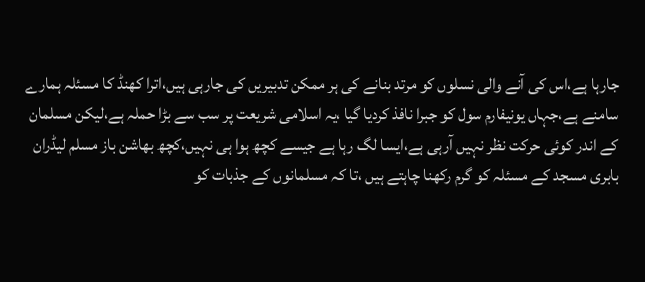جارہا ہے،اس کی آنے والی نسلوں کو مرتد بنانے کی ہر ممکن تدبیریں کی جارہی ہیں،اترا کھنڈ کا مسئلہ ہمارے سامنے ہے،جہاں یونیفارم سول کو جبرا نافذ کردیا گیا ،یہ اسلامی شریعت پر سب سے بڑا حملہ ہے،لیکن مسلمان کے اندر کوئی حرکت نظر نہیں آرہی ہے،ایسا لگ رہا ہے جیسے کچھ ہوا ہی نہیں،کچھ بھاشن باز مسلم لیڈران بابری مسجد کے مسئلہ کو گرم رکھنا چاہتے ہیں ،تا کہ مسلمانوں کے جذبات کو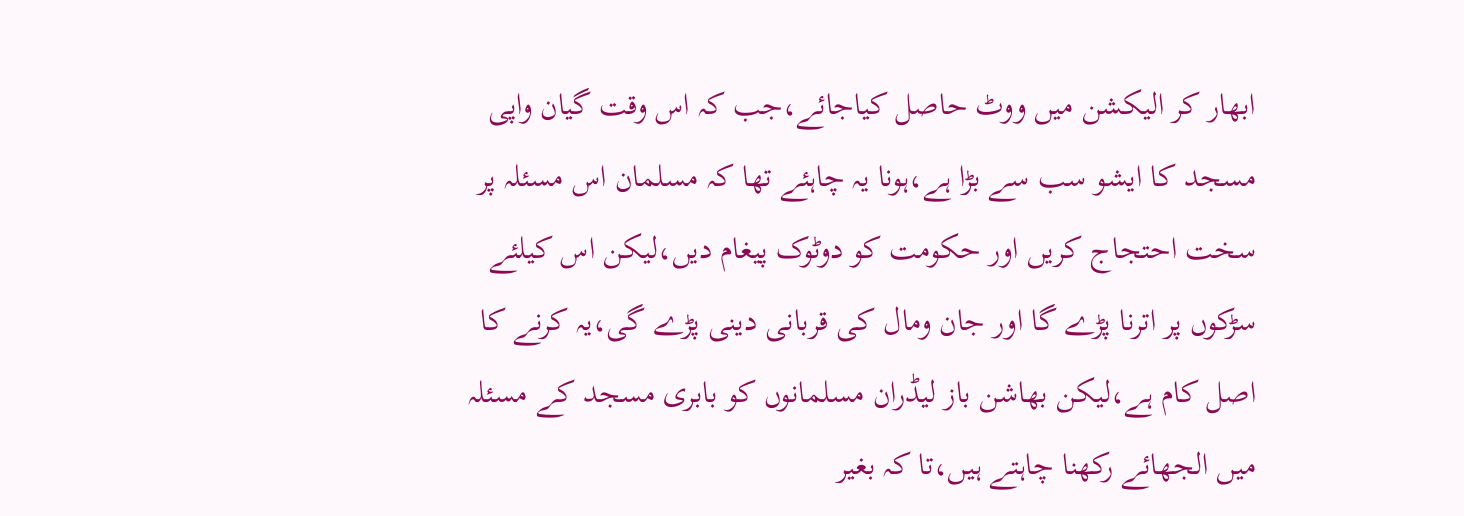ابھار کر الیکشن میں ووٹ حاصل کیاجائے،جب کہ اس وقت گیان واپی مسجد کا ایشو سب سے بڑا ہے،ہونا یہ چاہئے تھا کہ مسلمان اس مسئلہ پر سخت احتجاج کریں اور حکومت کو دوٹوک پیغام دیں،لیکن اس کیلئے سڑکوں پر اترنا پڑے گا اور جان ومال کی قربانی دینی پڑے گی،یہ کرنے کا اصل کام ہے،لیکن بھاشن باز لیڈران مسلمانوں کو بابری مسجد کے مسئلہ میں الجھائے رکھنا چاہتے ہیں،تا کہ بغیر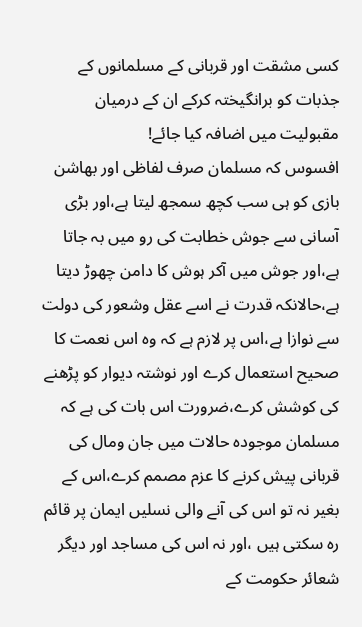کسی مشقت اور قربانی کے مسلمانوں کے جذبات کو برانگیختہ کرکے ان کے درمیان مقبولیت میں اضافہ کیا جائے!
افسوس کہ مسلمان صرف لفاظی اور بھاشن بازی کو ہی سب کچھ سمجھ لیتا ہے،اور بڑی آسانی سے جوش خطابت کی رو میں بہ جاتا ہے،اور جوش میں آکر ہوش کا دامن چھوڑ دیتا ہے،حالانکہ قدرت نے اسے عقل وشعور کی دولت سے نوازا ہے،اس پر لازم ہے کہ وہ اس نعمت کا صحیح استعمال کرے اور نوشتہ دیوار کو پڑھنے کی کوشش کرے،ضرورت اس بات کی ہے کہ مسلمان موجودہ حالات میں جان ومال کی قربانی پیش کرنے کا عزم مصمم کرے،اس کے بغیر نہ تو اس کی آنے والی نسلیں ایمان پر قائم رہ سکتی ہیں ،اور نہ اس کی مساجد اور دیگر شعائر حکومت کے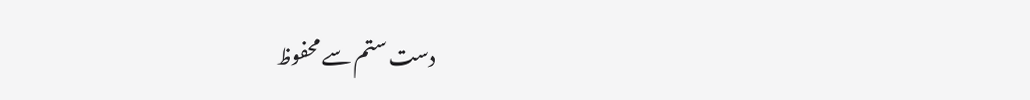دست ستم سے محفوظ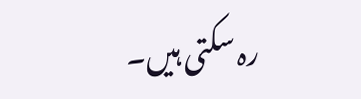رہ سکتی ہیں۔